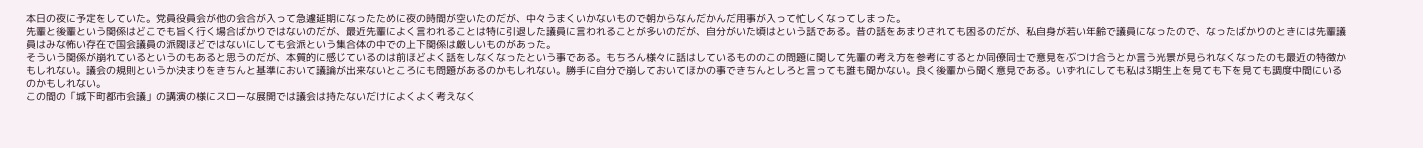本日の夜に予定をしていた。党員役員会が他の会合が入って急遽延期になったために夜の時間が空いたのだが、中々うまくいかないもので朝からなんだかんだ用事が入って忙しくなってしまった。
先輩と後輩という関係はどこでも旨く行く場合ばかりではないのだが、最近先輩によく言われることは特に引退した議員に言われることが多いのだが、自分がいた頃はという話である。昔の話をあまりされても困るのだが、私自身が若い年齢で議員になったので、なったばかりのときには先輩議員はみな怖い存在で国会議員の派閥ほどではないにしても会派という集合体の中での上下関係は厳しいものがあった。
そういう関係が崩れているというのもあると思うのだが、本質的に感じているのは前ほどよく話をしなくなったという事である。もちろん様々に話はしているもののこの問題に関して先輩の考え方を参考にするとか同僚同士で意見をぶつけ合うとか言う光景が見られなくなったのも最近の特徴かもしれない。議会の規則というか決まりをきちんと基準において議論が出来ないところにも問題があるのかもしれない。勝手に自分で崩しておいてほかの事できちんとしろと言っても誰も聞かない。良く後輩から聞く意見である。いずれにしても私は3期生上を見ても下を見ても調度中間にいるのかもしれない。
この間の「城下町都市会議」の講演の様にスローな展開では議会は持たないだけによくよく考えなく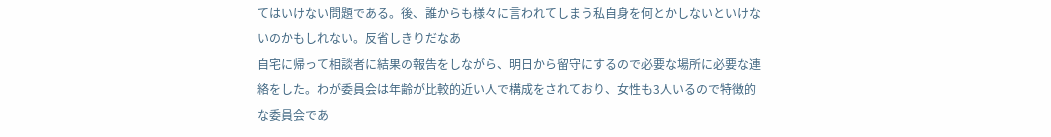てはいけない問題である。後、誰からも様々に言われてしまう私自身を何とかしないといけないのかもしれない。反省しきりだなあ
自宅に帰って相談者に結果の報告をしながら、明日から留守にするので必要な場所に必要な連絡をした。わが委員会は年齢が比較的近い人で構成をされており、女性も3人いるので特徴的な委員会であ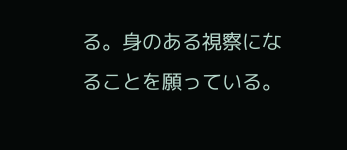る。身のある視察になることを願っている。